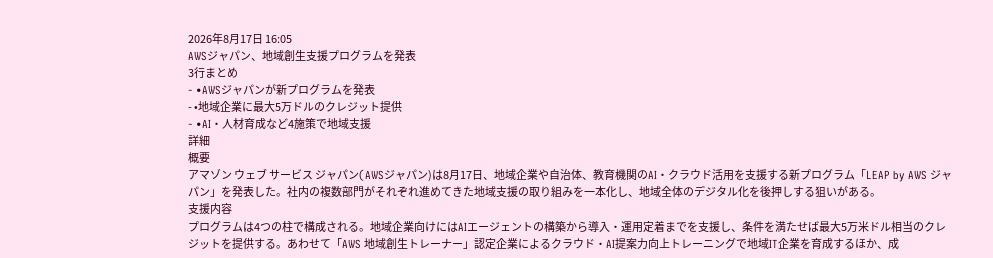2026年8月17日 16:05
AWSジャパン、地域創生支援プログラムを発表
3行まとめ
- •AWSジャパンが新プログラムを発表
- •地域企業に最大5万ドルのクレジット提供
- •AI・人材育成など4施策で地域支援
詳細
概要
アマゾン ウェブ サービス ジャパン(AWSジャパン)は8月17日、地域企業や自治体、教育機関のAI・クラウド活用を支援する新プログラム「LEAP by AWS ジャパン」を発表した。社内の複数部門がそれぞれ進めてきた地域支援の取り組みを一本化し、地域全体のデジタル化を後押しする狙いがある。
支援内容
プログラムは4つの柱で構成される。地域企業向けにはAIエージェントの構築から導入・運用定着までを支援し、条件を満たせば最大5万米ドル相当のクレジットを提供する。あわせて「AWS 地域創生トレーナー」認定企業によるクラウド・AI提案力向上トレーニングで地域IT企業を育成するほか、成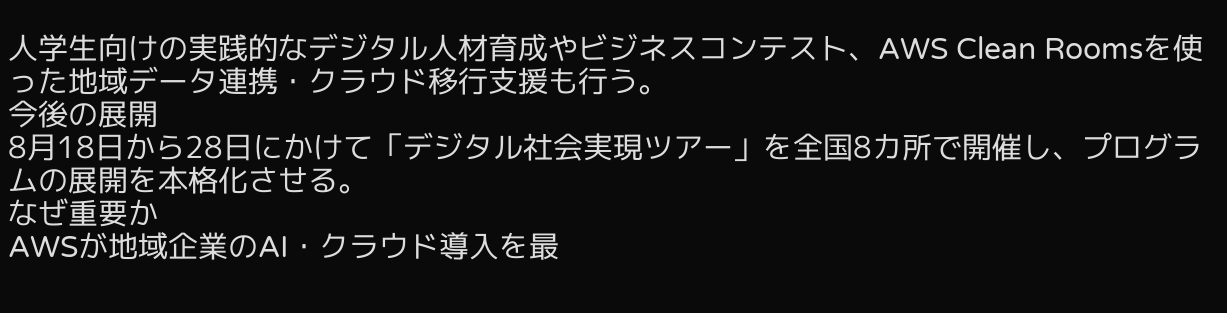人学生向けの実践的なデジタル人材育成やビジネスコンテスト、AWS Clean Roomsを使った地域データ連携・クラウド移行支援も行う。
今後の展開
8月18日から28日にかけて「デジタル社会実現ツアー」を全国8カ所で開催し、プログラムの展開を本格化させる。
なぜ重要か
AWSが地域企業のAI・クラウド導入を最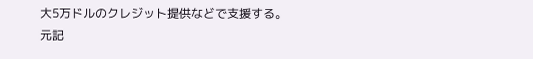大5万ドルのクレジット提供などで支援する。
元記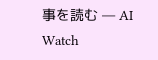事を読む — AI Watch